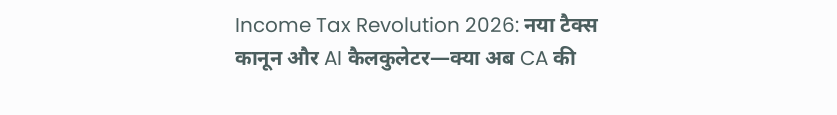Income Tax Revolution 2026: नया टैक्स कानून और AI कैलकुलेटर—क्या अब CA की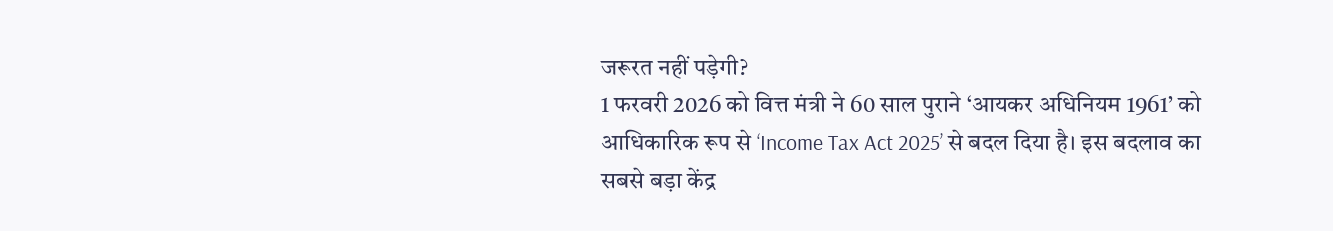जरूरत नहीं पड़ेगी?
1 फरवरी 2026 को वित्त मंत्री ने 60 साल पुराने ‘आयकर अधिनियम 1961’ को आधिकारिक रूप से ‘Income Tax Act 2025’ से बदल दिया है। इस बदलाव का सबसे बड़ा केंद्र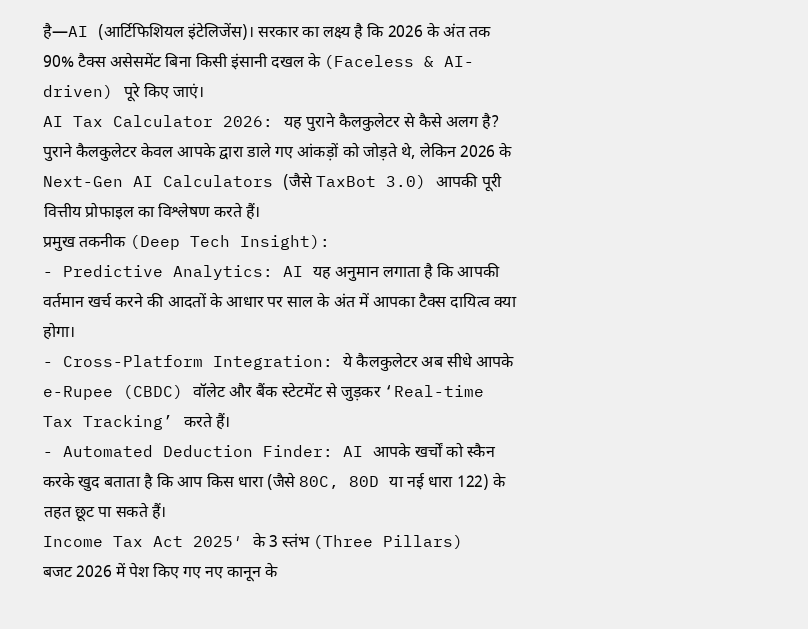है—AI (आर्टिफिशियल इंटेलिजेंस)। सरकार का लक्ष्य है कि 2026 के अंत तक 90% टैक्स असेसमेंट बिना किसी इंसानी दखल के (Faceless & AI-driven) पूरे किए जाएं।
AI Tax Calculator 2026: यह पुराने कैलकुलेटर से कैसे अलग है?
पुराने कैलकुलेटर केवल आपके द्वारा डाले गए आंकड़ों को जोड़ते थे, लेकिन 2026 के Next-Gen AI Calculators (जैसे TaxBot 3.0) आपकी पूरी वित्तीय प्रोफाइल का विश्लेषण करते हैं।
प्रमुख तकनीक (Deep Tech Insight):
- Predictive Analytics: AI यह अनुमान लगाता है कि आपकी वर्तमान खर्च करने की आदतों के आधार पर साल के अंत में आपका टैक्स दायित्व क्या होगा।
- Cross-Platform Integration: ये कैलकुलेटर अब सीधे आपके e-Rupee (CBDC) वॉलेट और बैंक स्टेटमेंट से जुड़कर ‘Real-time Tax Tracking’ करते हैं।
- Automated Deduction Finder: AI आपके खर्चों को स्कैन करके खुद बताता है कि आप किस धारा (जैसे 80C, 80D या नई धारा 122) के तहत छूट पा सकते हैं।
Income Tax Act 2025′ के 3 स्तंभ (Three Pillars)
बजट 2026 में पेश किए गए नए कानून के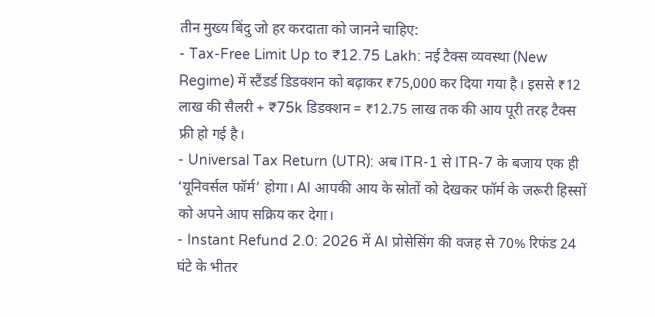तीन मुख्य बिंदु जो हर करदाता को जानने चाहिए:
- Tax-Free Limit Up to ₹12.75 Lakh: नई टैक्स व्यवस्था (New Regime) में स्टैंडर्ड डिडक्शन को बढ़ाकर ₹75,000 कर दिया गया है। इससे ₹12 लाख की सैलरी + ₹75k डिडक्शन = ₹12.75 लाख तक की आय पूरी तरह टैक्स फ्री हो गई है।
- Universal Tax Return (UTR): अब ITR-1 से ITR-7 के बजाय एक ही ‘यूनिवर्सल फॉर्म’ होगा। AI आपकी आय के स्रोतों को देखकर फॉर्म के जरूरी हिस्सों को अपने आप सक्रिय कर देगा।
- Instant Refund 2.0: 2026 में AI प्रोसेसिंग की वजह से 70% रिफंड 24 घंटे के भीतर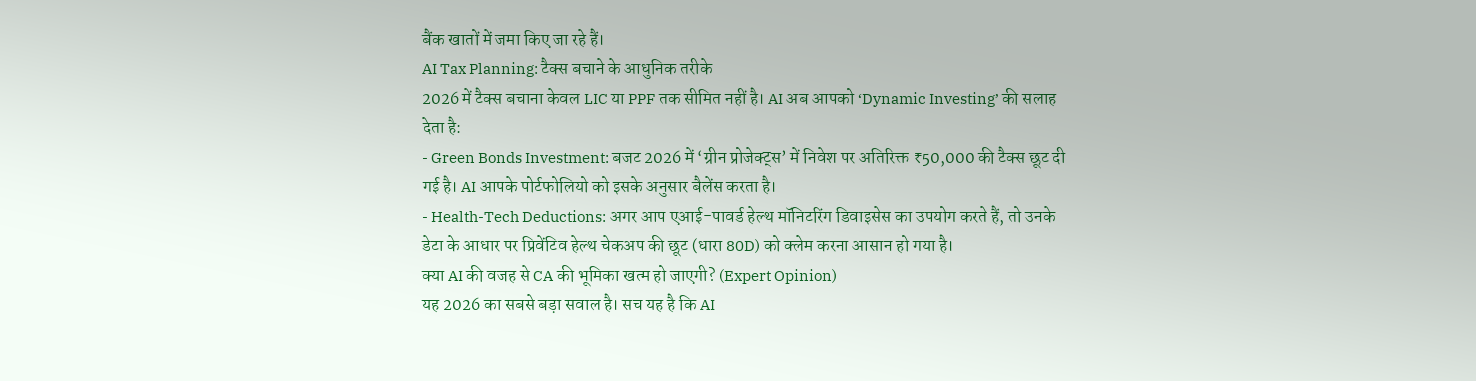बैंक खातों में जमा किए जा रहे हैं।
AI Tax Planning: टैक्स बचाने के आधुनिक तरीके
2026 में टैक्स बचाना केवल LIC या PPF तक सीमित नहीं है। AI अब आपको ‘Dynamic Investing’ की सलाह देता है:
- Green Bonds Investment: बजट 2026 में ‘ग्रीन प्रोजेक्ट्स’ में निवेश पर अतिरिक्त ₹50,000 की टैक्स छूट दी गई है। AI आपके पोर्टफोलियो को इसके अनुसार बैलेंस करता है।
- Health-Tech Deductions: अगर आप एआई-पावर्ड हेल्थ मॉनिटरिंग डिवाइसेस का उपयोग करते हैं, तो उनके डेटा के आधार पर प्रिवेंटिव हेल्थ चेकअप की छूट (धारा 80D) को क्लेम करना आसान हो गया है।
क्या AI की वजह से CA की भूमिका खत्म हो जाएगी? (Expert Opinion)
यह 2026 का सबसे बड़ा सवाल है। सच यह है कि AI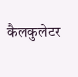कैलकुलेटर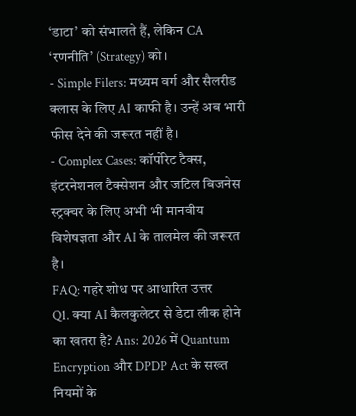‘डाटा’ को संभालते हैं, लेकिन CA ‘रणनीति’ (Strategy) को।
- Simple Filers: मध्यम वर्ग और सैलरीड क्लास के लिए AI काफी है। उन्हें अब भारी फीस देने की जरूरत नहीं है।
- Complex Cases: कॉर्पोरेट टैक्स, इंटरनेशनल टैक्सेशन और जटिल बिजनेस स्ट्रक्चर के लिए अभी भी मानवीय विशेषज्ञता और AI के तालमेल की जरूरत है।
FAQ: गहरे शोध पर आधारित उत्तर
Q1. क्या AI कैलकुलेटर से डेटा लीक होने का खतरा है? Ans: 2026 में Quantum Encryption और DPDP Act के सख्त नियमों के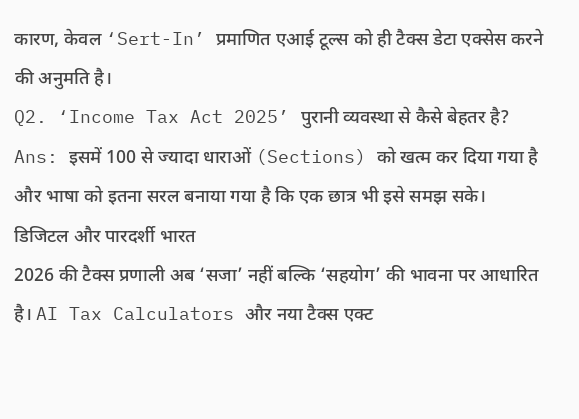कारण, केवल ‘Sert-In’ प्रमाणित एआई टूल्स को ही टैक्स डेटा एक्सेस करने की अनुमति है।
Q2. ‘Income Tax Act 2025’ पुरानी व्यवस्था से कैसे बेहतर है? Ans: इसमें 100 से ज्यादा धाराओं (Sections) को खत्म कर दिया गया है और भाषा को इतना सरल बनाया गया है कि एक छात्र भी इसे समझ सके।
डिजिटल और पारदर्शी भारत
2026 की टैक्स प्रणाली अब ‘सजा’ नहीं बल्कि ‘सहयोग’ की भावना पर आधारित है। AI Tax Calculators और नया टैक्स एक्ट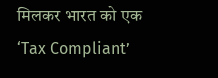मिलकर भारत को एक ‘Tax Compliant’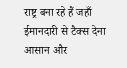राष्ट्र बना रहे हैं जहाँ ईमानदारी से टैक्स देना आसान और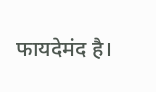फायदेमंद है।